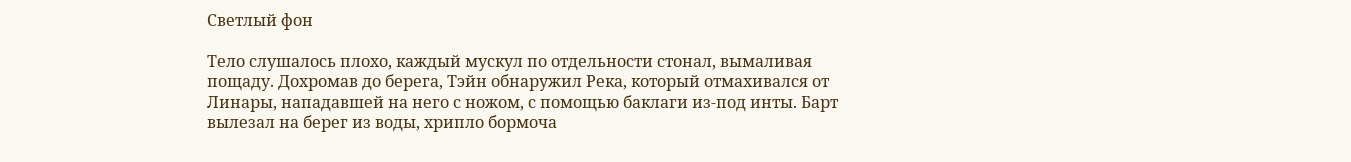Светлый фон

Тело слушалось плохо, каждый мускул по отдельности стонал, вымаливая пощаду. Дохромав до берега, Тэйн обнаружил Река, который отмахивался от Линары, нападавшей на него с ножом, с помощью баклаги из-под инты. Барт вылезал на берег из воды, хрипло бормоча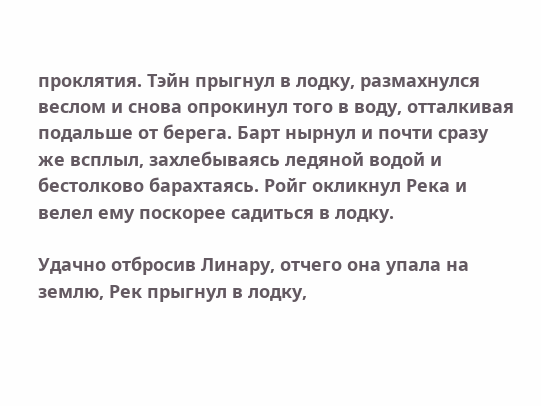проклятия. Тэйн прыгнул в лодку, размахнулся веслом и снова опрокинул того в воду, отталкивая подальше от берега. Барт нырнул и почти сразу же всплыл, захлебываясь ледяной водой и бестолково барахтаясь. Ройг окликнул Река и велел ему поскорее садиться в лодку.

Удачно отбросив Линару, отчего она упала на землю, Рек прыгнул в лодку,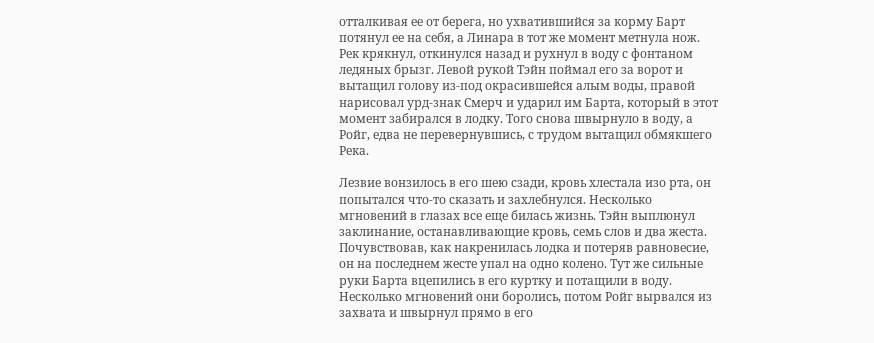отталкивая ее от берега, но ухватившийся за корму Барт потянул ее на себя, а Линара в тот же момент метнула нож. Рек крякнул, откинулся назад и рухнул в воду с фонтаном ледяных брызг. Левой рукой Тэйн поймал его за ворот и вытащил голову из-под окрасившейся алым воды, правой нарисовал урд-знак Смерч и ударил им Барта, который в этот момент забирался в лодку. Того снова швырнуло в воду, а Ройг, едва не перевернувшись, с трудом вытащил обмякшего Река.

Лезвие вонзилось в его шею сзади, кровь хлестала изо рта, он попытался что-то сказать и захлебнулся. Несколько мгновений в глазах все еще билась жизнь. Тэйн выплюнул заклинание, останавливающие кровь, семь слов и два жеста. Почувствовав, как накренилась лодка и потеряв равновесие, он на последнем жесте упал на одно колено. Тут же сильные руки Барта вцепились в его куртку и потащили в воду. Несколько мгновений они боролись, потом Ройг вырвался из захвата и швырнул прямо в его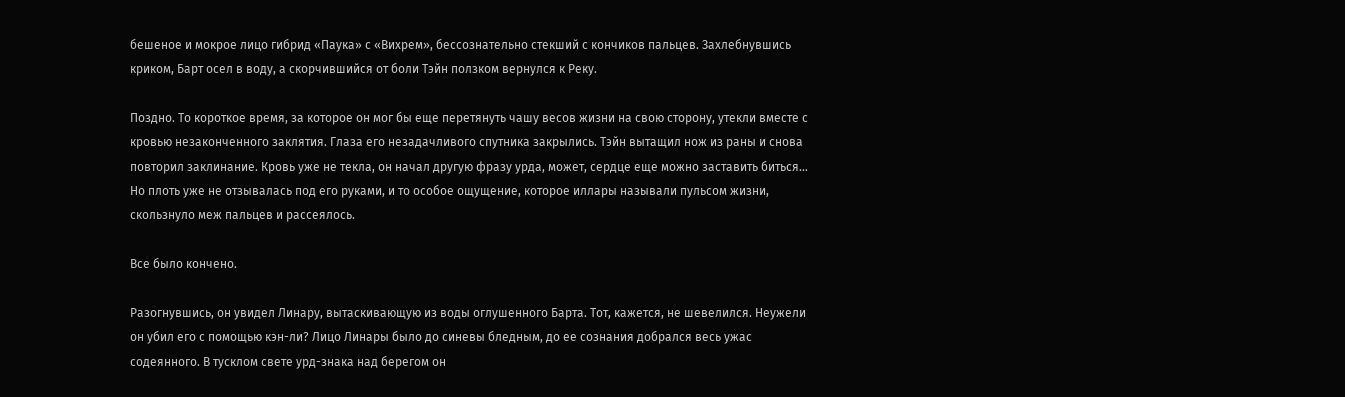бешеное и мокрое лицо гибрид «Паука» с «Вихрем», бессознательно стекший с кончиков пальцев. Захлебнувшись криком, Барт осел в воду, а скорчившийся от боли Тэйн ползком вернулся к Реку.

Поздно. То короткое время, за которое он мог бы еще перетянуть чашу весов жизни на свою сторону, утекли вместе с кровью незаконченного заклятия. Глаза его незадачливого спутника закрылись. Тэйн вытащил нож из раны и снова повторил заклинание. Кровь уже не текла, он начал другую фразу урда, может, сердце еще можно заставить биться… Но плоть уже не отзывалась под его руками, и то особое ощущение, которое иллары называли пульсом жизни, скользнуло меж пальцев и рассеялось.

Все было кончено.

Разогнувшись, он увидел Линару, вытаскивающую из воды оглушенного Барта. Тот, кажется, не шевелился. Неужели он убил его с помощью кэн-ли? Лицо Линары было до синевы бледным, до ее сознания добрался весь ужас содеянного. В тусклом свете урд-знака над берегом он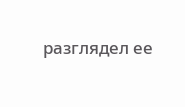разглядел ее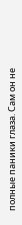полные паники глаза. Сам он не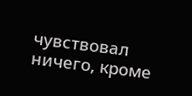чувствовал ничего, кроме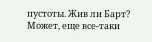пустоты. Жив ли Барт? Может, еще все-таки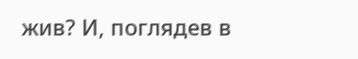жив? И, поглядев в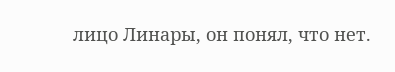лицо Линары, он понял, что нет.